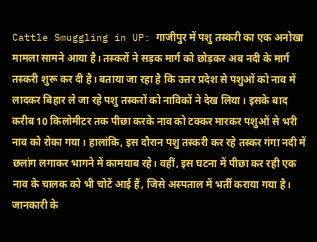Cattle Smuggling in UP: गाजीपुर में पशु तस्करी का एक अनोखा मामला सामने आया है। तस्करों ने सड़क मार्ग को छोड़कर अब नदी के मार्ग तस्करी शुरू कर दी है। बताया जा रहा है कि उत्तर प्रदेश से पशुओं को नाव में लादकर बिहार ले जा रहे पशु तस्करों को नाविकों ने देख लिया। इसके बाद करीब 10 किलोमीटर तक पीछा करके नाव को टक्कर मारकर पशुओं से भरी नाव को रोका गया। हालांकि, इस दौरान पशु तस्करी कर रहे तस्कर गंगा नदी में छलांग लगाकर भागने में कामयाब रहे। वहीं, इस घटना में पीछा कर रही एक नाव के चालक को भी चोटें आई हैं, जिसे अस्पताल में भर्ती कराया गया है।
जानकारी के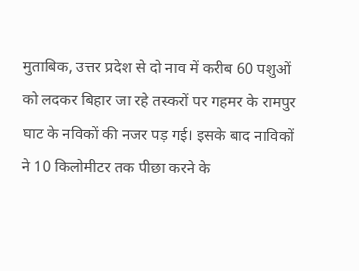मुताबिक, उत्तर प्रदेश से दो नाव में करीब 60 पशुओं को लदकर बिहार जा रहे तस्करों पर गहमर के रामपुर घाट के नविकों की नजर पड़ गई। इसके बाद नाविकों ने 10 किलोमीटर तक पीछा करने के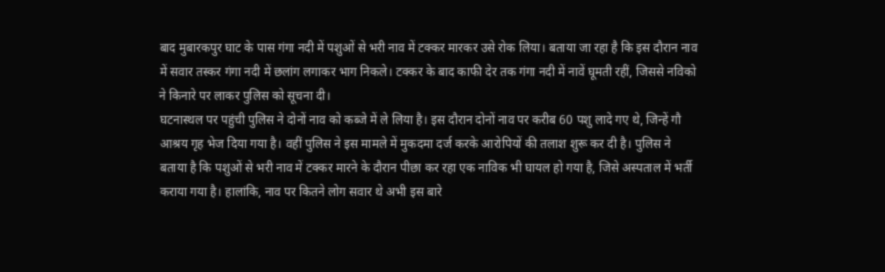बाद मुबारकपुर घाट के पास गंगा नदी में पशुओं से भरी नाव में टक्कर मारकर उसे रोक लिया। बताया जा रहा है कि इस दौरान नाव में सवार तस्कर गंगा नदी में छलांग लगाकर भाग निकले। टक्कर के बाद काफी देर तक गंगा नदी में नावें घूमती रहीं, जिससे नविको ने किनारे पर लाकर पुलिस को सूचना दी।
घटनास्थल पर पहुंची पुलिस ने दोनों नाव को कब्जे में ले लिया है। इस दौरान दोनों नाव पर करीब 60 पशु लादे गए थे, जिन्हें गौ आश्रय गृह भेज दिया गया है। वहीं पुलिस ने इस मामले में मुकदमा दर्ज करके आरोपियों की तलाश शुरू कर दी है। पुलिस ने बताया है कि पशुओं से भरी नाव में टक्कर मारने के दौरान पीछा कर रहा एक नाविक भी घायल हो गया है, जिसे अस्पताल में भर्ती कराया गया है। हालांकि, नाव पर कितने लोग सवार थे अभी इस बारे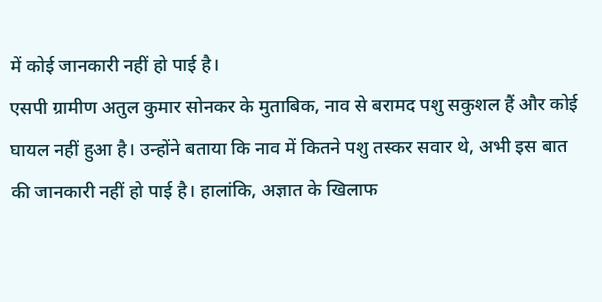में कोई जानकारी नहीं हो पाई है।
एसपी ग्रामीण अतुल कुमार सोनकर के मुताबिक, नाव से बरामद पशु सकुशल हैं और कोई घायल नहीं हुआ है। उन्होंने बताया कि नाव में कितने पशु तस्कर सवार थे, अभी इस बात की जानकारी नहीं हो पाई है। हालांकि, अज्ञात के खिलाफ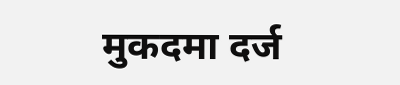मुकदमा दर्ज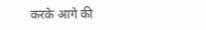करके आगे की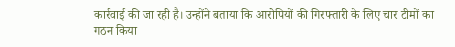कार्रवाई की जा रही है। उन्होंने बताया कि आरोपियों की गिरफ्तारी के लिए चार टीमों का गठन किया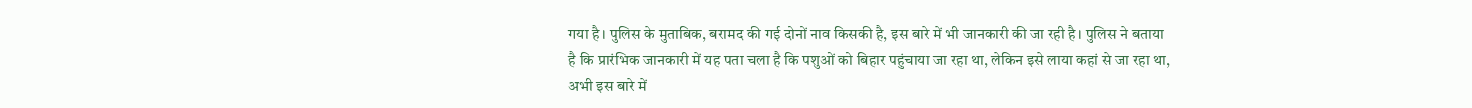गया है। पुलिस के मुताबिक, बरामद की गई दोनों नाव किसकी है, इस बारे में भी जानकारी की जा रही है। पुलिस ने बताया है कि प्रारंभिक जानकारी में यह पता चला है कि पशुओं को बिहार पहुंचाया जा रहा था, लेकिन इसे लाया कहां से जा रहा था, अभी इस बारे में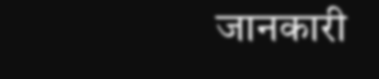जानकारी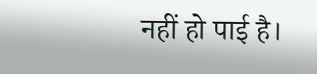नहीं हो पाई है।